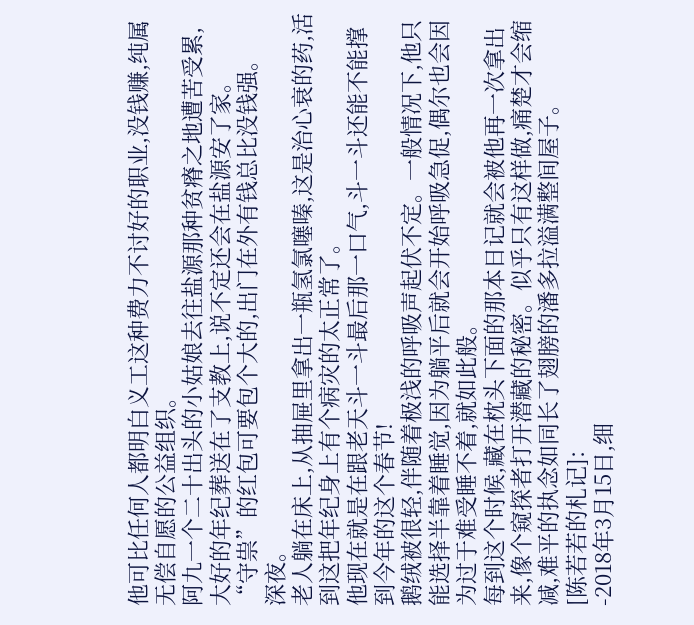他可比任何人都明白义工这种费力不讨好的职业,没钱赚,纯属无偿自愿的公益组织。
阿九一个二十出头的小姑娘去往盐源那种贫瘠之地遭苦受累,大好的年纪葬送在了支教上,说不定还会在盐源安了家。
“守祟”的红包可要包个大的,出门在外有钱总比没钱强。
深夜。
老人躺在床上,从抽屉里拿出一瓶氢氯噻嗪,这是治心衰的药,活到这把年纪身上有个病灾的太正常了。
他现在就是在跟老天斗一斗最后那一口气,斗一斗还能不能撑到今年的这个春节!
鹅绒被很轻,伴随着极浅的呼吸声起伏不定。一般情况下,他只能选择半靠着睡觉,因为躺平后就会开始呼吸急促,偶尔也会因为过于难受睡不着,就如此般。
每到这个时候,藏在枕头下面的那本日记就会被他再一次拿出来,像个窥探者打开潜藏的秘密。似乎只有这样做,痛楚才会缩减,难平的执念如同长了翅膀的潘多拉溢满整间屋子。
[陈若若的札记]:
-2018年3月15日,细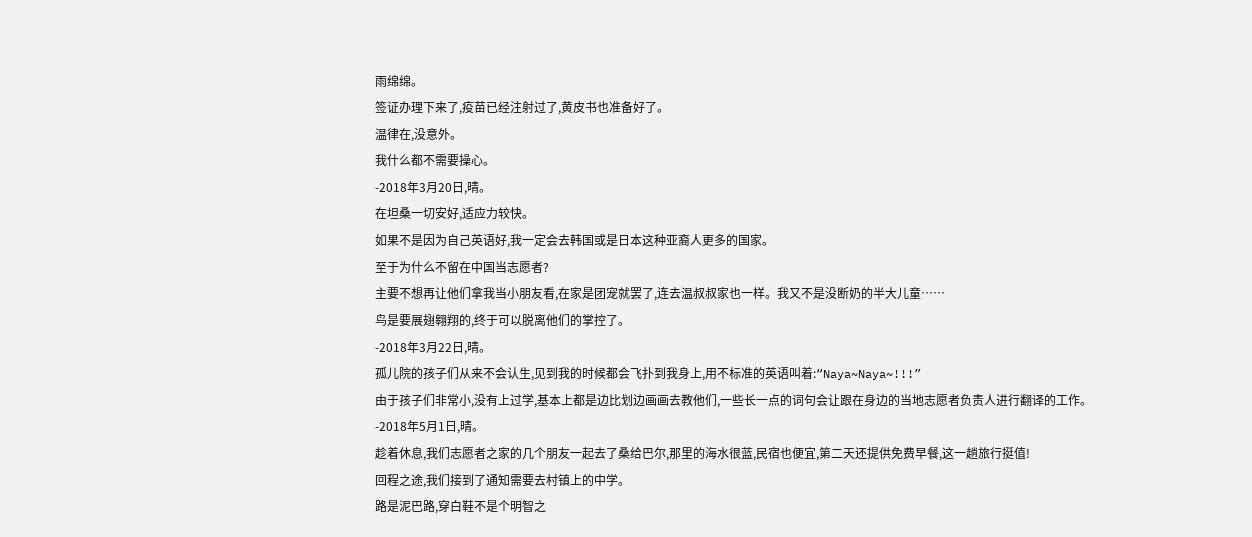雨绵绵。
签证办理下来了,疫苗已经注射过了,黄皮书也准备好了。
温律在,没意外。
我什么都不需要操心。
-2018年3月20日,晴。
在坦桑一切安好,适应力较快。
如果不是因为自己英语好,我一定会去韩国或是日本这种亚裔人更多的国家。
至于为什么不留在中国当志愿者?
主要不想再让他们拿我当小朋友看,在家是团宠就罢了,连去温叔叔家也一样。我又不是没断奶的半大儿童……
鸟是要展翅翱翔的,终于可以脱离他们的掌控了。
-2018年3月22日,晴。
孤儿院的孩子们从来不会认生,见到我的时候都会飞扑到我身上,用不标准的英语叫着:“Naya~Naya~!!!”
由于孩子们非常小,没有上过学,基本上都是边比划边画画去教他们,一些长一点的词句会让跟在身边的当地志愿者负责人进行翻译的工作。
-2018年5月1日,晴。
趁着休息,我们志愿者之家的几个朋友一起去了桑给巴尔,那里的海水很蓝,民宿也便宜,第二天还提供免费早餐,这一趟旅行挺值!
回程之途,我们接到了通知需要去村镇上的中学。
路是泥巴路,穿白鞋不是个明智之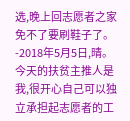选,晚上回志愿者之家免不了要刷鞋子了。
-2018年5月5日,晴。
今天的扶贫主推人是我,很开心自己可以独立承担起志愿者的工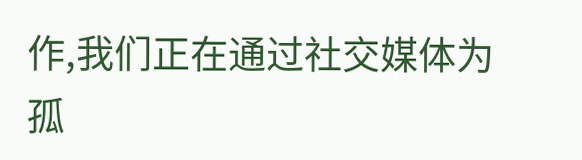作,我们正在通过社交媒体为孤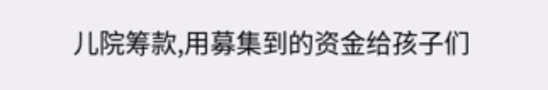儿院筹款,用募集到的资金给孩子们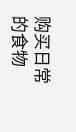购买日常的食物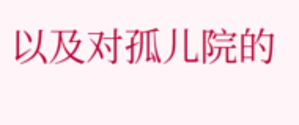以及对孤儿院的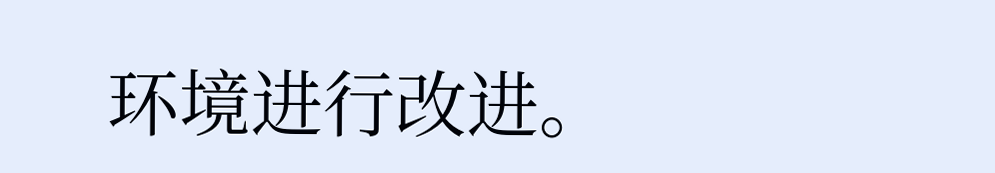环境进行改进。